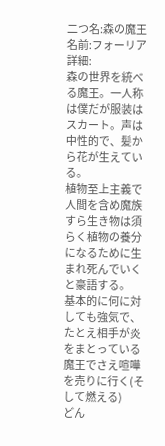二つ名:森の魔王
名前:フォーリア
詳細:
森の世界を統べる魔王。一人称は僕だが服装はスカート。声は中性的で、髪から花が生えている。
植物至上主義で人間を含め魔族すら生き物は須らく植物の養分になるために生まれ死んでいくと豪語する。
基本的に何に対しても強気で、たとえ相手が炎をまとっている魔王でさえ喧嘩を売りに行く(そして燃える)
どん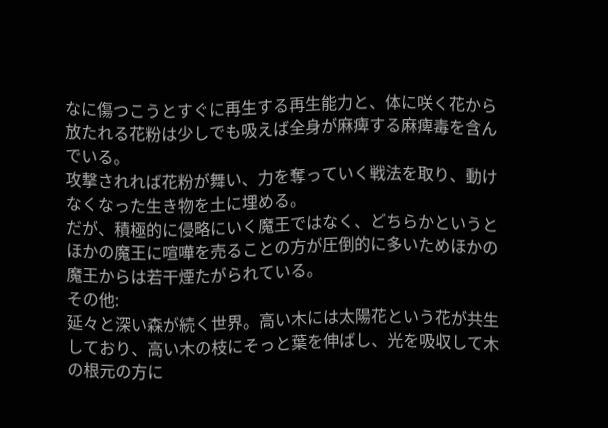なに傷つこうとすぐに再生する再生能力と、体に咲く花から放たれる花粉は少しでも吸えば全身が麻痺する麻痺毒を含んでいる。
攻撃されれば花粉が舞い、力を奪っていく戦法を取り、動けなくなった生き物を土に埋める。
だが、積極的に侵略にいく魔王ではなく、どちらかというとほかの魔王に喧嘩を売ることの方が圧倒的に多いためほかの魔王からは若干煙たがられている。
その他:
延々と深い森が続く世界。高い木には太陽花という花が共生しており、高い木の枝にそっと葉を伸ばし、光を吸収して木の根元の方に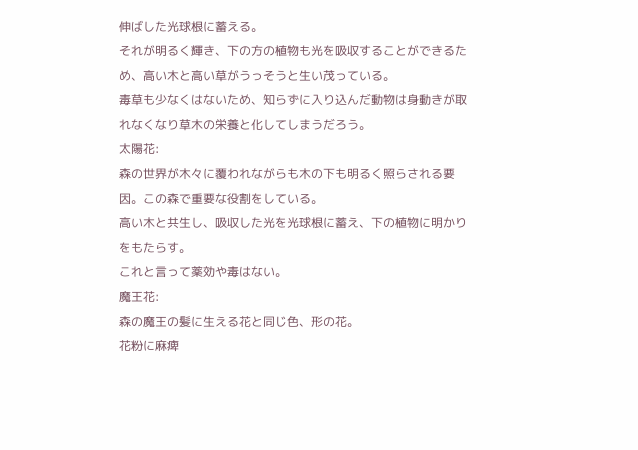伸ばした光球根に蓄える。
それが明るく輝き、下の方の植物も光を吸収することができるため、高い木と高い草がうっそうと生い茂っている。
毒草も少なくはないため、知らずに入り込んだ動物は身動きが取れなくなり草木の栄養と化してしまうだろう。
太陽花:
森の世界が木々に覆われながらも木の下も明るく照らされる要因。この森で重要な役割をしている。
高い木と共生し、吸収した光を光球根に蓄え、下の植物に明かりをもたらす。
これと言って薬効や毒はない。
魔王花:
森の魔王の髪に生える花と同じ色、形の花。
花粉に麻痺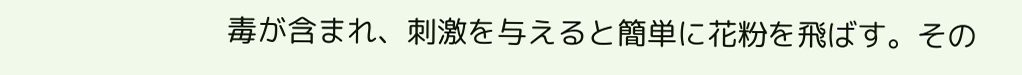毒が含まれ、刺激を与えると簡単に花粉を飛ばす。その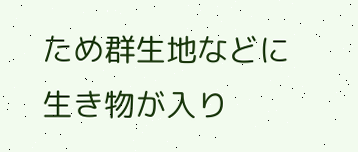ため群生地などに生き物が入り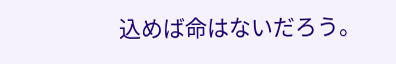込めば命はないだろう。